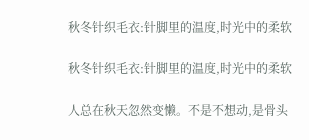秋冬针织毛衣:针脚里的温度,时光中的柔软

秋冬针织毛衣:针脚里的温度,时光中的柔软

人总在秋天忽然变懒。不是不想动,是骨头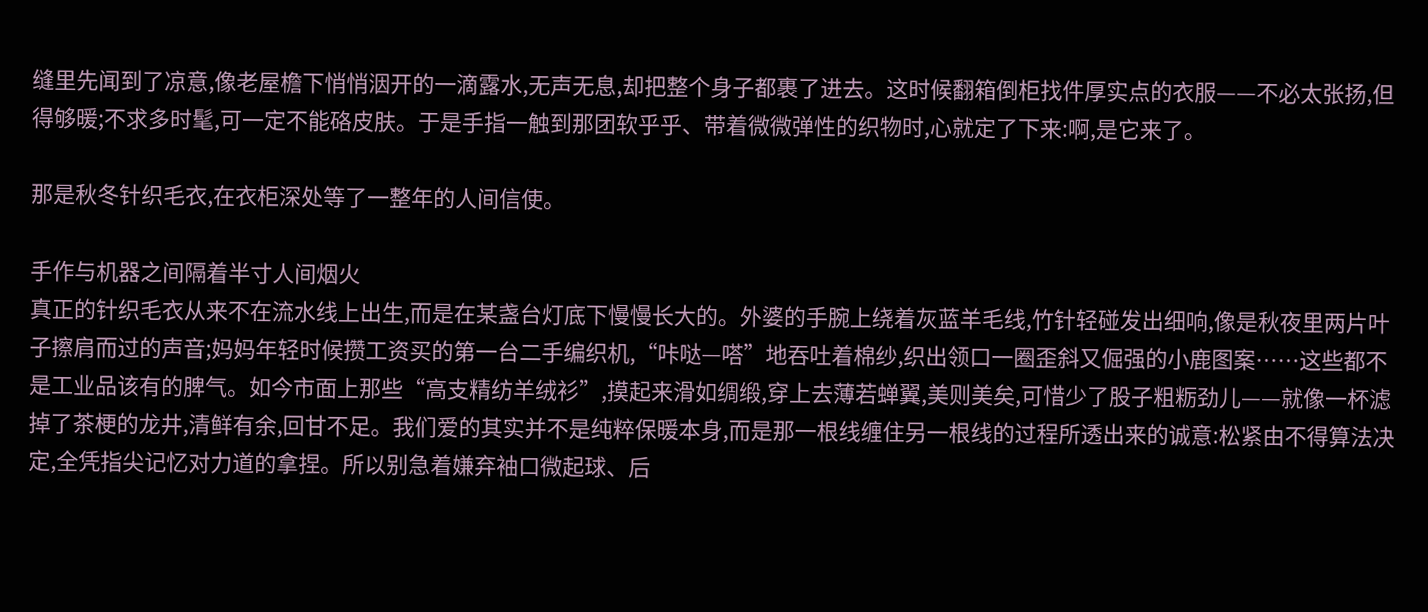缝里先闻到了凉意,像老屋檐下悄悄洇开的一滴露水,无声无息,却把整个身子都裹了进去。这时候翻箱倒柜找件厚实点的衣服——不必太张扬,但得够暖;不求多时髦,可一定不能硌皮肤。于是手指一触到那团软乎乎、带着微微弹性的织物时,心就定了下来:啊,是它来了。

那是秋冬针织毛衣,在衣柜深处等了一整年的人间信使。

手作与机器之间隔着半寸人间烟火
真正的针织毛衣从来不在流水线上出生,而是在某盏台灯底下慢慢长大的。外婆的手腕上绕着灰蓝羊毛线,竹针轻碰发出细响,像是秋夜里两片叶子擦肩而过的声音;妈妈年轻时候攒工资买的第一台二手编织机,“咔哒—嗒”地吞吐着棉纱,织出领口一圈歪斜又倔强的小鹿图案……这些都不是工业品该有的脾气。如今市面上那些“高支精纺羊绒衫”,摸起来滑如绸缎,穿上去薄若蝉翼,美则美矣,可惜少了股子粗粝劲儿——就像一杯滤掉了茶梗的龙井,清鲜有余,回甘不足。我们爱的其实并不是纯粹保暖本身,而是那一根线缠住另一根线的过程所透出来的诚意:松紧由不得算法决定,全凭指尖记忆对力道的拿捏。所以别急着嫌弃袖口微起球、后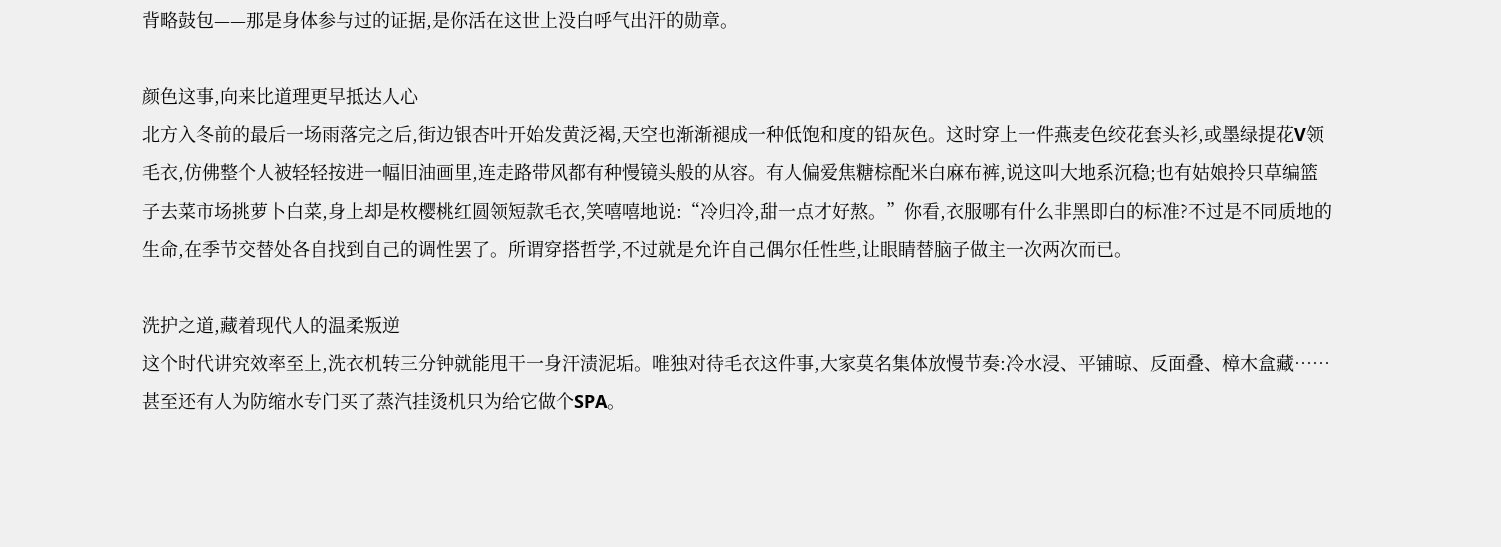背略鼓包——那是身体参与过的证据,是你活在这世上没白呼气出汗的勋章。

颜色这事,向来比道理更早抵达人心
北方入冬前的最后一场雨落完之后,街边银杏叶开始发黄泛褐,天空也渐渐褪成一种低饱和度的铅灰色。这时穿上一件燕麦色绞花套头衫,或墨绿提花V领毛衣,仿佛整个人被轻轻按进一幅旧油画里,连走路带风都有种慢镜头般的从容。有人偏爱焦糖棕配米白麻布裤,说这叫大地系沉稳;也有姑娘拎只草编篮子去菜市场挑萝卜白菜,身上却是枚樱桃红圆领短款毛衣,笑嘻嘻地说:“冷归冷,甜一点才好熬。”你看,衣服哪有什么非黑即白的标准?不过是不同质地的生命,在季节交替处各自找到自己的调性罢了。所谓穿搭哲学,不过就是允许自己偶尔任性些,让眼睛替脑子做主一次两次而已。

洗护之道,藏着现代人的温柔叛逆
这个时代讲究效率至上,洗衣机转三分钟就能甩干一身汗渍泥垢。唯独对待毛衣这件事,大家莫名集体放慢节奏:冷水浸、平铺晾、反面叠、樟木盒藏……甚至还有人为防缩水专门买了蒸汽挂烫机只为给它做个SPA。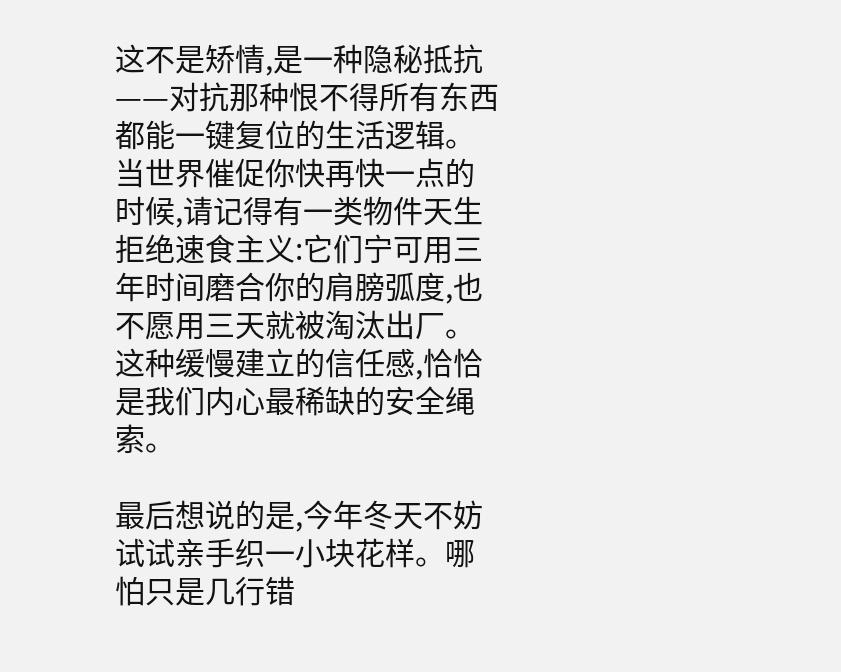这不是矫情,是一种隐秘抵抗——对抗那种恨不得所有东西都能一键复位的生活逻辑。当世界催促你快再快一点的时候,请记得有一类物件天生拒绝速食主义:它们宁可用三年时间磨合你的肩膀弧度,也不愿用三天就被淘汰出厂。这种缓慢建立的信任感,恰恰是我们内心最稀缺的安全绳索。

最后想说的是,今年冬天不妨试试亲手织一小块花样。哪怕只是几行错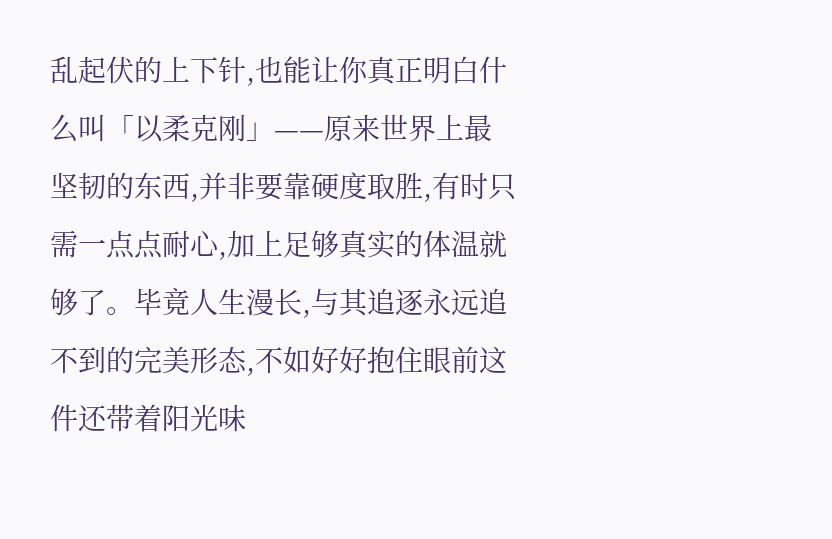乱起伏的上下针,也能让你真正明白什么叫「以柔克刚」——原来世界上最坚韧的东西,并非要靠硬度取胜,有时只需一点点耐心,加上足够真实的体温就够了。毕竟人生漫长,与其追逐永远追不到的完美形态,不如好好抱住眼前这件还带着阳光味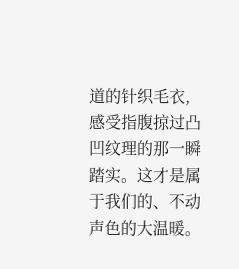道的针织毛衣,感受指腹掠过凸凹纹理的那一瞬踏实。这才是属于我们的、不动声色的大温暖。